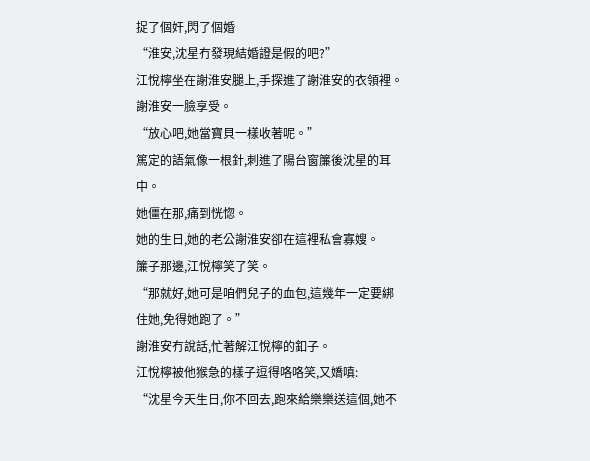捉了個奸,閃了個婚
“淮安,沈星冇發現結婚證是假的吧?”
江悅檸坐在謝淮安腿上,手探進了謝淮安的衣領裡。
謝淮安一臉享受。
“放心吧,她當寶貝一樣收著呢。”
篤定的語氣像一根針,刺進了陽台窗簾後沈星的耳中。
她僵在那,痛到恍惚。
她的生日,她的老公謝淮安卻在這裡私會寡嫂。
簾子那邊,江悅檸笑了笑。
“那就好,她可是咱們兒子的血包,這幾年一定要綁住她,免得她跑了。”
謝淮安冇說話,忙著解江悅檸的釦子。
江悅檸被他猴急的樣子逗得咯咯笑,又嬌嗔:
“沈星今天生日,你不回去,跑來給樂樂送這個,她不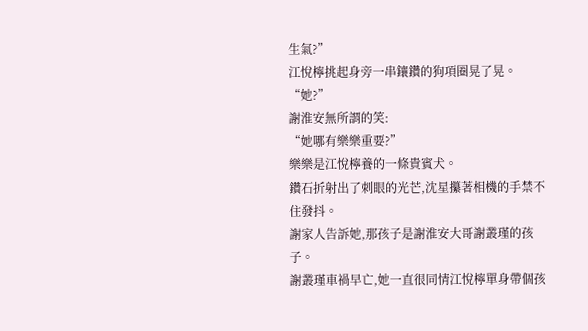生氣?”
江悅檸挑起身旁一串鑲鑽的狗項圈晃了晃。
“她?”
謝淮安無所謂的笑:
“她哪有樂樂重要?”
樂樂是江悅檸養的一條貴賓犬。
鑽石折射出了刺眼的光芒,沈星攥著相機的手禁不住發抖。
謝家人告訴她,那孩子是謝淮安大哥謝叢瑾的孩子。
謝叢瑾車禍早亡,她一直很同情江悅檸單身帶個孩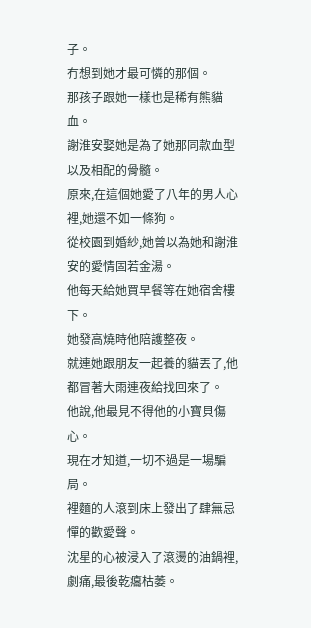子。
冇想到她才最可憐的那個。
那孩子跟她一樣也是稀有熊貓血。
謝淮安娶她是為了她那同款血型以及相配的骨髓。
原來,在這個她愛了八年的男人心裡,她還不如一條狗。
從校園到婚紗,她曾以為她和謝淮安的愛情固若金湯。
他每天給她買早餐等在她宿舍樓下。
她發高燒時他陪護整夜。
就連她跟朋友一起養的貓丟了,他都冒著大雨連夜給找回來了。
他說,他最見不得他的小寶貝傷心。
現在才知道,一切不過是一場騙局。
裡麵的人滾到床上發出了肆無忌憚的歡愛聲。
沈星的心被浸入了滾燙的油鍋裡,劇痛,最後乾癟枯萎。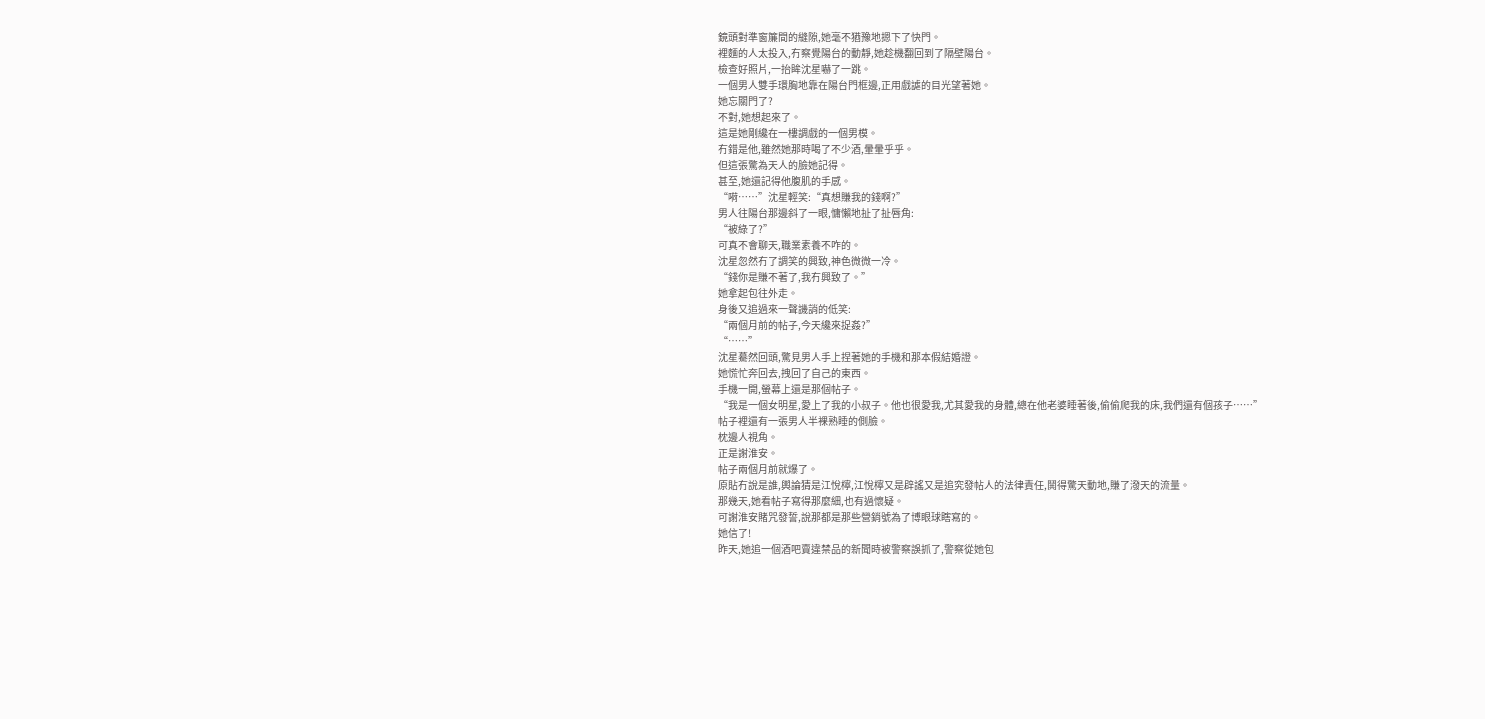鏡頭對準窗簾間的縫隙,她毫不猶豫地摁下了快門。
裡麵的人太投入,冇察覺陽台的動靜,她趁機翻回到了隔壁陽台。
檢查好照片,一抬眸沈星嚇了一跳。
一個男人雙手環胸地靠在陽台門框邊,正用戲謔的目光望著她。
她忘關門了?
不對,她想起來了。
這是她剛纔在一樓調戲的一個男模。
冇錯是他,雖然她那時喝了不少酒,暈暈乎乎。
但這張驚為天人的臉她記得。
甚至,她還記得他腹肌的手感。
“嗬……”沈星輕笑:“真想賺我的錢啊?”
男人往陽台那邊斜了一眼,慵懶地扯了扯唇角:
“被綠了?”
可真不會聊天,職業素養不咋的。
沈星忽然冇了調笑的興致,神色微微一冷。
“錢你是賺不著了,我冇興致了。”
她拿起包往外走。
身後又追過來一聲譏誚的低笑:
“兩個月前的帖子,今天纔來捉姦?”
“……”
沈星驀然回頭,驚見男人手上捏著她的手機和那本假結婚證。
她慌忙奔回去,拽回了自己的東西。
手機一開,螢幕上還是那個帖子。
“我是一個女明星,愛上了我的小叔子。他也很愛我,尤其愛我的身體,總在他老婆睡著後,偷偷爬我的床,我們還有個孩子……”
帖子裡還有一張男人半裸熟睡的側臉。
枕邊人視角。
正是謝淮安。
帖子兩個月前就爆了。
原貼冇說是誰,輿論猜是江悅檸,江悅檸又是辟謠又是追究發帖人的法律責任,鬨得驚天動地,賺了潑天的流量。
那幾天,她看帖子寫得那麼細,也有過懷疑。
可謝淮安賭咒發誓,說那都是那些營銷號為了博眼球瞎寫的。
她信了!
昨天,她追一個酒吧賣違禁品的新聞時被警察誤抓了,警察從她包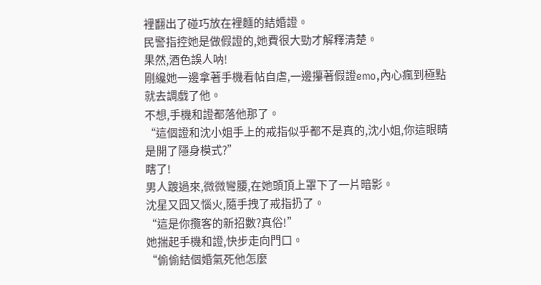裡翻出了碰巧放在裡麵的結婚證。
民警指控她是做假證的,她費很大勁才解釋清楚。
果然,酒色誤人呐!
剛纔她一邊拿著手機看帖自虐,一邊攥著假證emo,內心瘋到極點就去調戲了他。
不想,手機和證都落他那了。
“這個證和沈小姐手上的戒指似乎都不是真的,沈小姐,你這眼睛是開了隱身模式?”
瞎了!
男人踱過來,微微彎腰,在她頭頂上罩下了一片暗影。
沈星又囧又惱火,隨手拽了戒指扔了。
“這是你攬客的新招數?真俗!”
她揣起手機和證,快步走向門口。
“偷偷結個婚氣死他怎麼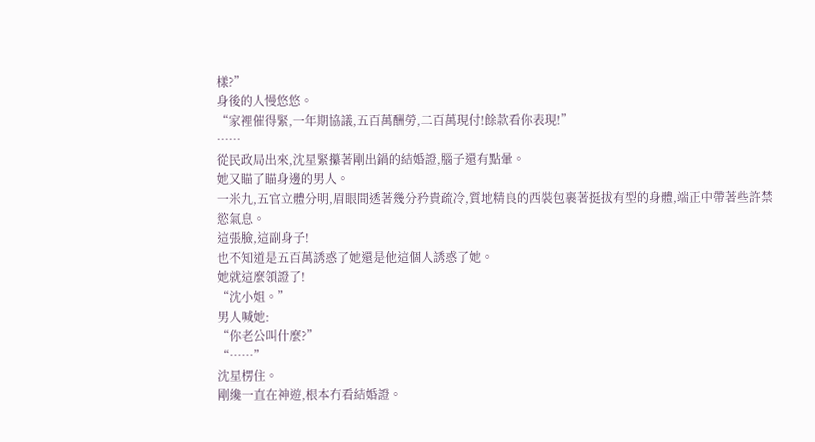樣?”
身後的人慢悠悠。
“家裡催得緊,一年期協議,五百萬酬勞,二百萬現付!餘款看你表現!”
……
從民政局出來,沈星緊攥著剛出鍋的結婚證,腦子還有點暈。
她又瞄了瞄身邊的男人。
一米九,五官立體分明,眉眼間透著幾分矜貴疏冷,質地精良的西裝包裹著挺拔有型的身體,端正中帶著些許禁慾氣息。
這張臉,這副身子!
也不知道是五百萬誘惑了她還是他這個人誘惑了她。
她就這麼領證了!
“沈小姐。”
男人喊她:
“你老公叫什麼?”
“……”
沈星楞住。
剛纔一直在神遊,根本冇看結婚證。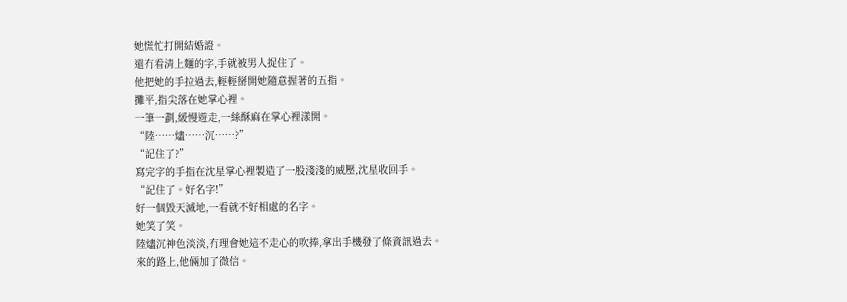她慌忙打開結婚證。
還冇看清上麵的字,手就被男人捉住了。
他把她的手拉過去,輕輕掰開她隨意握著的五指。
攤平,指尖落在她掌心裡。
一筆一劃,緩慢遊走,一絲酥麻在掌心裡漾開。
“陸……燼……沉……?”
“記住了?”
寫完字的手指在沈星掌心裡製造了一股淺淺的威壓,沈星收回手。
“記住了。好名字!”
好一個毀天滅地,一看就不好相處的名字。
她笑了笑。
陸燼沉神色淡淡,冇理會她這不走心的吹捧,拿出手機發了條資訊過去。
來的路上,他倆加了微信。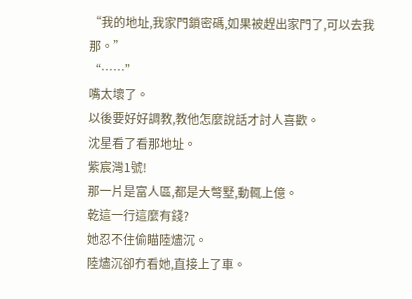“我的地址,我家門鎖密碼,如果被趕出家門了,可以去我那。”
“……”
嘴太壞了。
以後要好好調教,教他怎麼說話才討人喜歡。
沈星看了看那地址。
紫宸灣1號!
那一片是富人區,都是大彆墅,動輒上億。
乾這一行這麼有錢?
她忍不住偷瞄陸燼沉。
陸燼沉卻冇看她,直接上了車。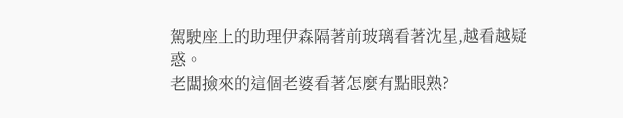駕駛座上的助理伊森隔著前玻璃看著沈星,越看越疑惑。
老闆撿來的這個老婆看著怎麼有點眼熟?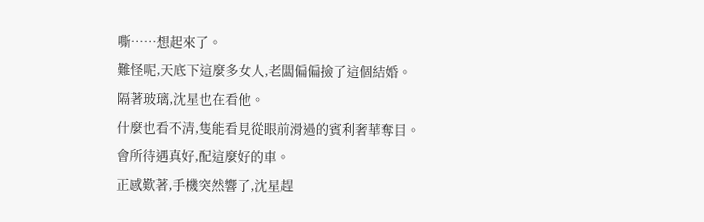嘶……想起來了。
難怪呢,天底下這麼多女人,老闆偏偏撿了這個結婚。
隔著玻璃,沈星也在看他。
什麼也看不清,隻能看見從眼前滑過的賓利奢華奪目。
會所待遇真好,配這麼好的車。
正感歎著,手機突然響了,沈星趕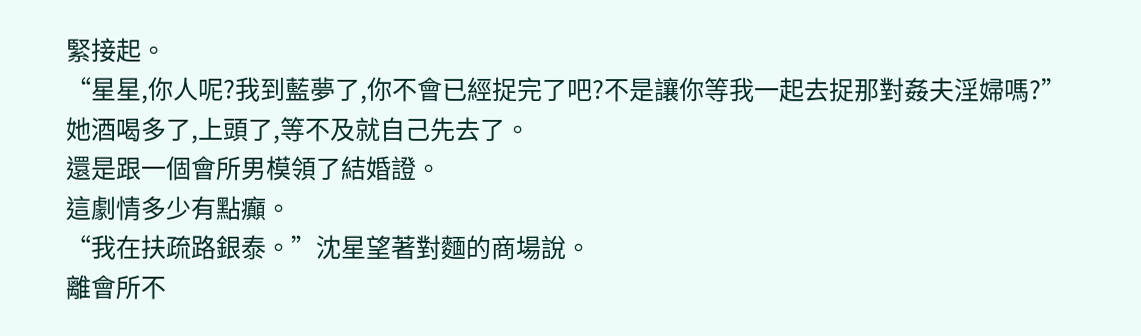緊接起。
“星星,你人呢?我到藍夢了,你不會已經捉完了吧?不是讓你等我一起去捉那對姦夫淫婦嗎?”
她酒喝多了,上頭了,等不及就自己先去了。
還是跟一個會所男模領了結婚證。
這劇情多少有點癲。
“我在扶疏路銀泰。”沈星望著對麵的商場說。
離會所不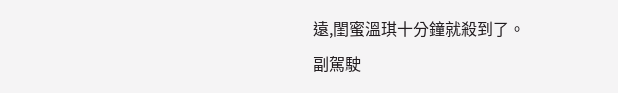遠,閨蜜溫琪十分鐘就殺到了。
副駕駛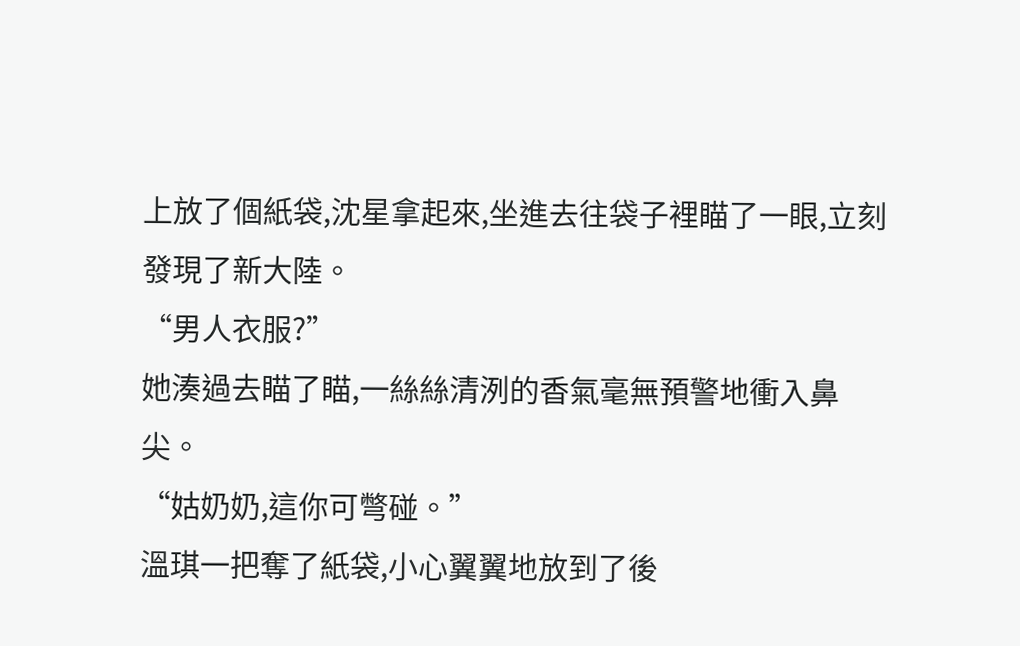上放了個紙袋,沈星拿起來,坐進去往袋子裡瞄了一眼,立刻發現了新大陸。
“男人衣服?”
她湊過去瞄了瞄,一絲絲清洌的香氣毫無預警地衝入鼻尖。
“姑奶奶,這你可彆碰。”
溫琪一把奪了紙袋,小心翼翼地放到了後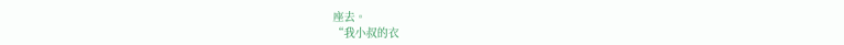座去。
“我小叔的衣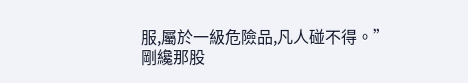服,屬於一級危險品,凡人碰不得。”
剛纔那股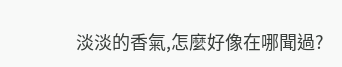淡淡的香氣,怎麼好像在哪聞過?